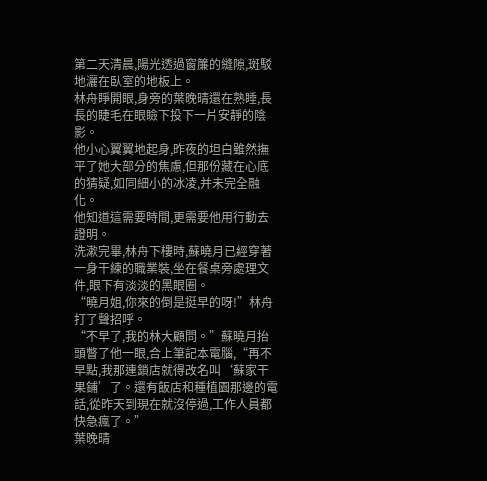第二天清晨,陽光透過窗簾的縫隙,斑駁地灑在臥室的地板上。
林舟睜開眼,身旁的葉晚晴還在熟睡,長長的睫毛在眼瞼下投下一片安靜的陰影。
他小心翼翼地起身,昨夜的坦白雖然撫平了她大部分的焦慮,但那份藏在心底的猜疑,如同細小的冰凌,并未完全融化。
他知道這需要時間,更需要他用行動去證明。
洗漱完畢,林舟下樓時,蘇曉月已經穿著一身干練的職業裝,坐在餐桌旁處理文件,眼下有淡淡的黑眼圈。
“曉月姐,你來的倒是挺早的呀!”林舟打了聲招呼。
“不早了,我的林大顧問。”蘇曉月抬頭瞥了他一眼,合上筆記本電腦,“再不早點,我那連鎖店就得改名叫‘蘇家干果鋪’了。還有飯店和種植園那邊的電話,從昨天到現在就沒停過,工作人員都快急瘋了。”
葉晚晴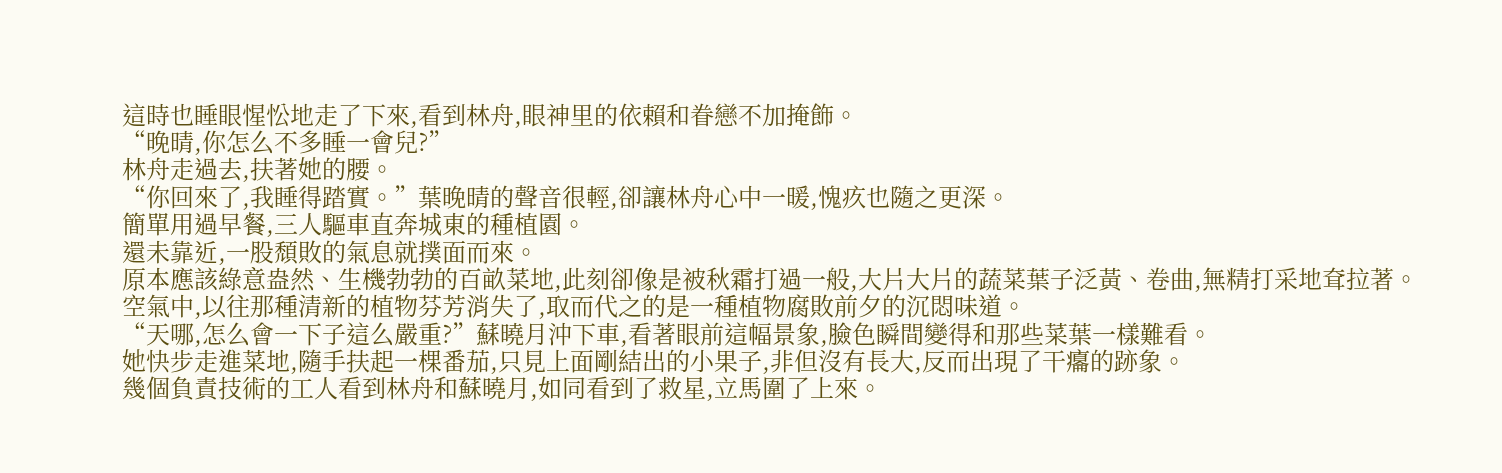這時也睡眼惺忪地走了下來,看到林舟,眼神里的依賴和眷戀不加掩飾。
“晚晴,你怎么不多睡一會兒?”
林舟走過去,扶著她的腰。
“你回來了,我睡得踏實。”葉晚晴的聲音很輕,卻讓林舟心中一暖,愧疚也隨之更深。
簡單用過早餐,三人驅車直奔城東的種植園。
還未靠近,一股頹敗的氣息就撲面而來。
原本應該綠意盎然、生機勃勃的百畝菜地,此刻卻像是被秋霜打過一般,大片大片的蔬菜葉子泛黃、卷曲,無精打采地耷拉著。
空氣中,以往那種清新的植物芬芳消失了,取而代之的是一種植物腐敗前夕的沉悶味道。
“天哪,怎么會一下子這么嚴重?”蘇曉月沖下車,看著眼前這幅景象,臉色瞬間變得和那些菜葉一樣難看。
她快步走進菜地,隨手扶起一棵番茄,只見上面剛結出的小果子,非但沒有長大,反而出現了干癟的跡象。
幾個負責技術的工人看到林舟和蘇曉月,如同看到了救星,立馬圍了上來。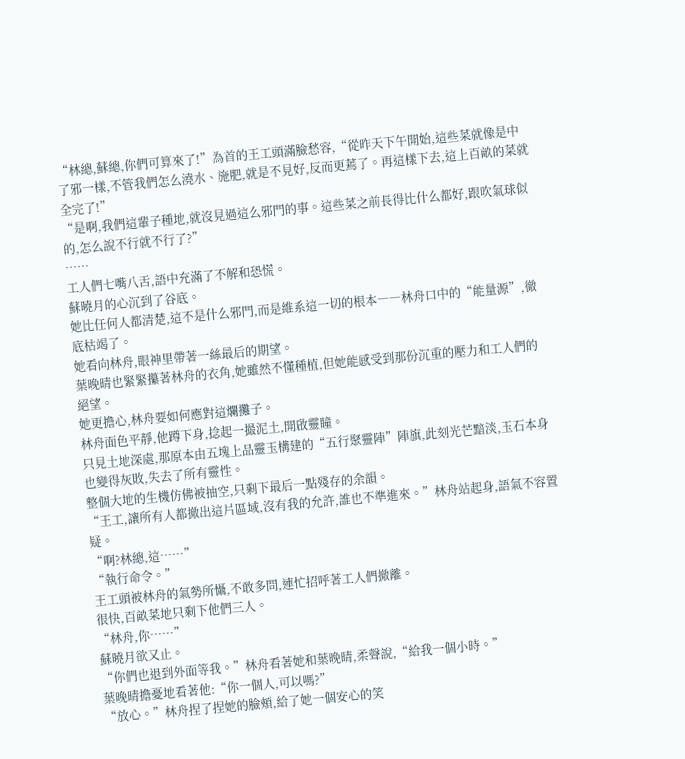“林總,蘇總,你們可算來了!”為首的王工頭滿臉愁容,“從昨天下午開始,這些菜就像是中了邪一樣,不管我們怎么澆水、施肥,就是不見好,反而更蔫了。再這樣下去,這上百畝的菜就全完了!”
“是啊,我們這輩子種地,就沒見過這么邪門的事。這些菜之前長得比什么都好,跟吹氣球似的,怎么說不行就不行了?”
……
工人們七嘴八舌,語中充滿了不解和恐慌。
蘇曉月的心沉到了谷底。
她比任何人都清楚,這不是什么邪門,而是維系這一切的根本――林舟口中的“能量源”,徹底枯竭了。
她看向林舟,眼神里帶著一絲最后的期望。
葉晚晴也緊緊攥著林舟的衣角,她雖然不懂種植,但她能感受到那份沉重的壓力和工人們的絕望。
她更擔心,林舟要如何應對這爛攤子。
林舟面色平靜,他蹲下身,捻起一撮泥土,開啟靈瞳。
只見土地深處,那原本由五塊上品靈玉構建的“五行聚靈陣”陣旗,此刻光芒黯淡,玉石本身也變得灰敗,失去了所有靈性。
整個大地的生機仿佛被抽空,只剩下最后一點殘存的余韻。
“王工,讓所有人都撤出這片區域,沒有我的允許,誰也不準進來。”林舟站起身,語氣不容置疑。
“啊?林總,這……”
“執行命令。”
王工頭被林舟的氣勢所懾,不敢多問,連忙招呼著工人們撤離。
很快,百畝菜地只剩下他們三人。
“林舟,你……”
蘇曉月欲又止。
“你們也退到外面等我。”林舟看著她和葉晚晴,柔聲說,“給我一個小時。”
葉晚晴擔憂地看著他:“你一個人,可以嗎?”
“放心。”林舟捏了捏她的臉頰,給了她一個安心的笑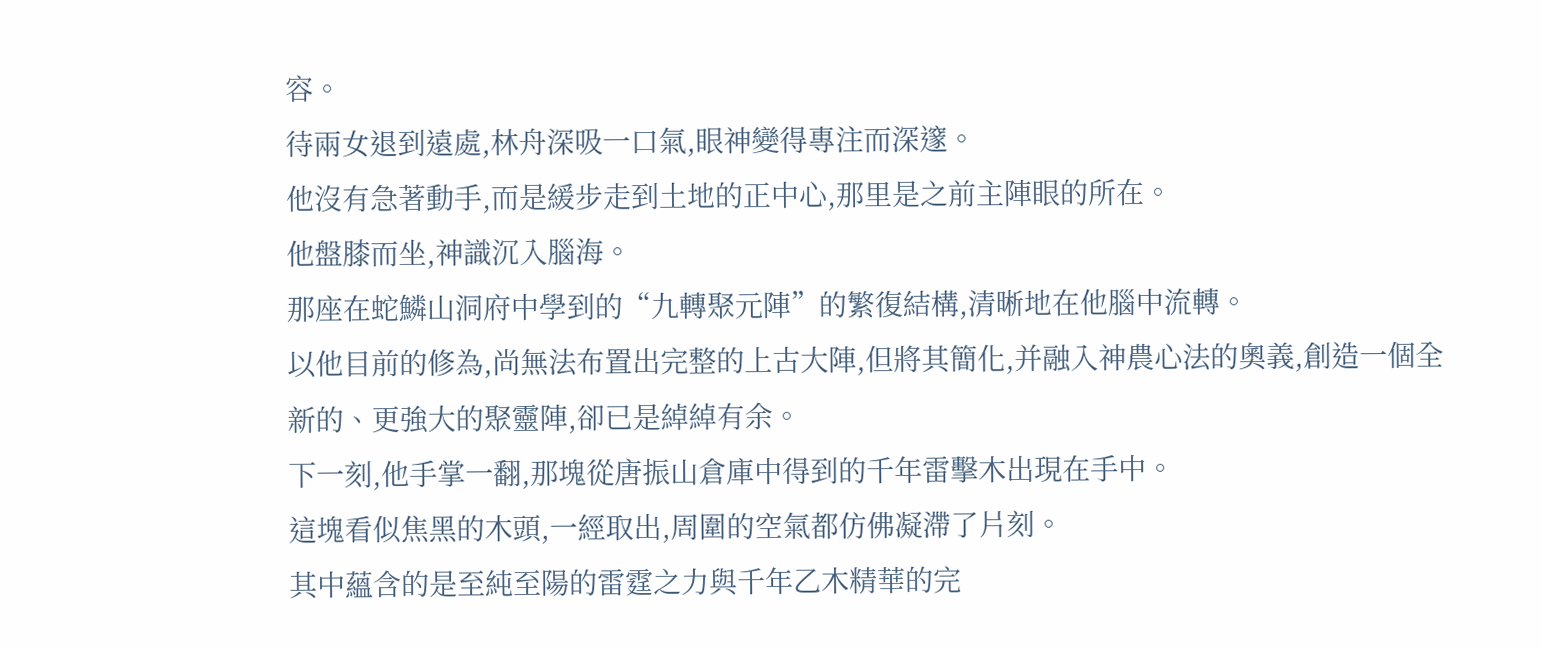容。
待兩女退到遠處,林舟深吸一口氣,眼神變得專注而深邃。
他沒有急著動手,而是緩步走到土地的正中心,那里是之前主陣眼的所在。
他盤膝而坐,神識沉入腦海。
那座在蛇鱗山洞府中學到的“九轉聚元陣”的繁復結構,清晰地在他腦中流轉。
以他目前的修為,尚無法布置出完整的上古大陣,但將其簡化,并融入神農心法的奧義,創造一個全新的、更強大的聚靈陣,卻已是綽綽有余。
下一刻,他手掌一翻,那塊從唐振山倉庫中得到的千年雷擊木出現在手中。
這塊看似焦黑的木頭,一經取出,周圍的空氣都仿佛凝滯了片刻。
其中蘊含的是至純至陽的雷霆之力與千年乙木精華的完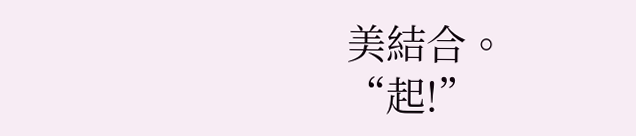美結合。
“起!”